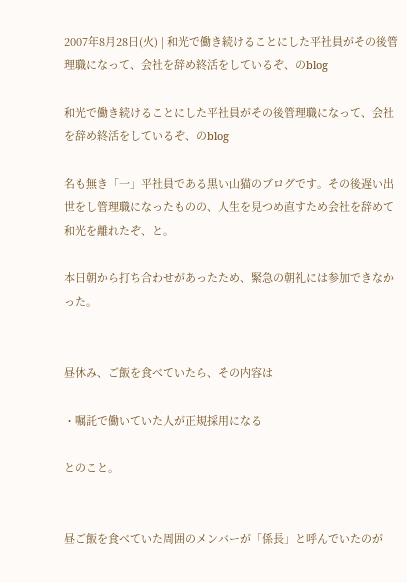2007年8月28日(火) | 和光で働き続けることにした平社員がその後管理職になって、会社を辞め終活をしているぞ、のblog

和光で働き続けることにした平社員がその後管理職になって、会社を辞め終活をしているぞ、のblog

名も無き「一」平社員である黒い山猫のブログです。その後遅い出世をし管理職になったものの、人生を見つめ直すため会社を辞めて和光を離れたぞ、と。

本日朝から打ち合わせがあったため、緊急の朝礼には参加できなかった。


昼休み、ご飯を食べていたら、その内容は

・嘱託で働いていた人が正規採用になる

とのこと。


昼ご飯を食べていた周囲のメンバーが「係長」と呼んでいたのが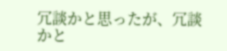冗談かと思ったが、冗談かと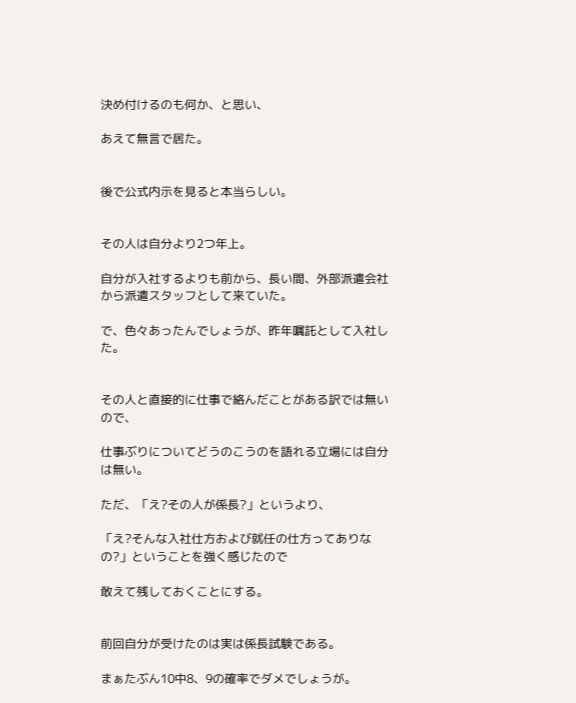決め付けるのも何か、と思い、

あえて無言で居た。


後で公式内示を見ると本当らしい。


その人は自分より2つ年上。

自分が入社するよりも前から、長い間、外部派遣会社から派遣スタッフとして来ていた。

で、色々あったんでしょうが、昨年嘱託として入社した。


その人と直接的に仕事で絡んだことがある訳では無いので、

仕事ぶりについてどうのこうのを語れる立場には自分は無い。

ただ、「え?その人が係長?」というより、

「え?そんな入社仕方および就任の仕方ってありなの?」ということを強く感じたので

敢えて残しておくことにする。


前回自分が受けたのは実は係長試験である。

まぁたぶん10中8、9の確率でダメでしょうが。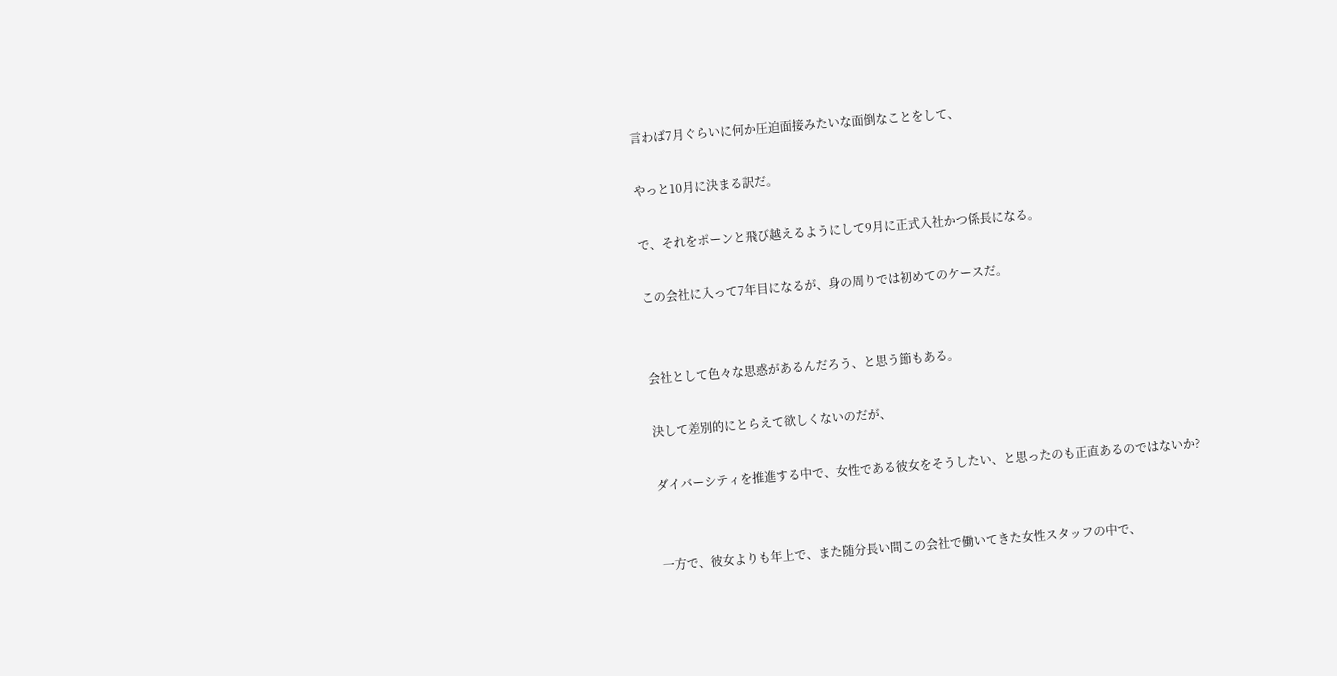言わば7月ぐらいに何か圧迫面接みたいな面倒なことをして、

やっと10月に決まる訳だ。

で、それをポーンと飛び越えるようにして9月に正式入社かつ係長になる。

この会社に入って7年目になるが、身の周りでは初めてのケースだ。


会社として色々な思惑があるんだろう、と思う節もある。

決して差別的にとらえて欲しくないのだが、

ダイバーシティを推進する中で、女性である彼女をそうしたい、と思ったのも正直あるのではないか?


一方で、彼女よりも年上で、また随分長い間この会社で働いてきた女性スタッフの中で、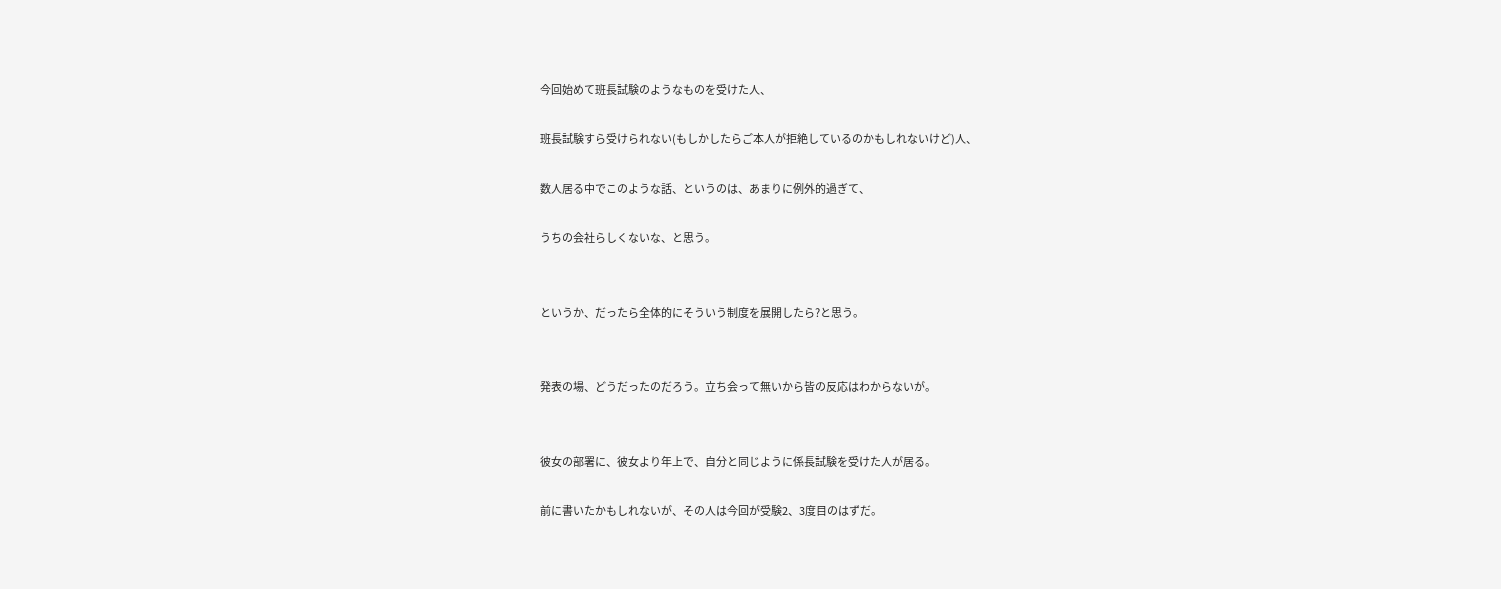今回始めて班長試験のようなものを受けた人、

班長試験すら受けられない(もしかしたらご本人が拒絶しているのかもしれないけど)人、

数人居る中でこのような話、というのは、あまりに例外的過ぎて、

うちの会社らしくないな、と思う。


というか、だったら全体的にそういう制度を展開したら?と思う。


発表の場、どうだったのだろう。立ち会って無いから皆の反応はわからないが。


彼女の部署に、彼女より年上で、自分と同じように係長試験を受けた人が居る。

前に書いたかもしれないが、その人は今回が受験2、3度目のはずだ。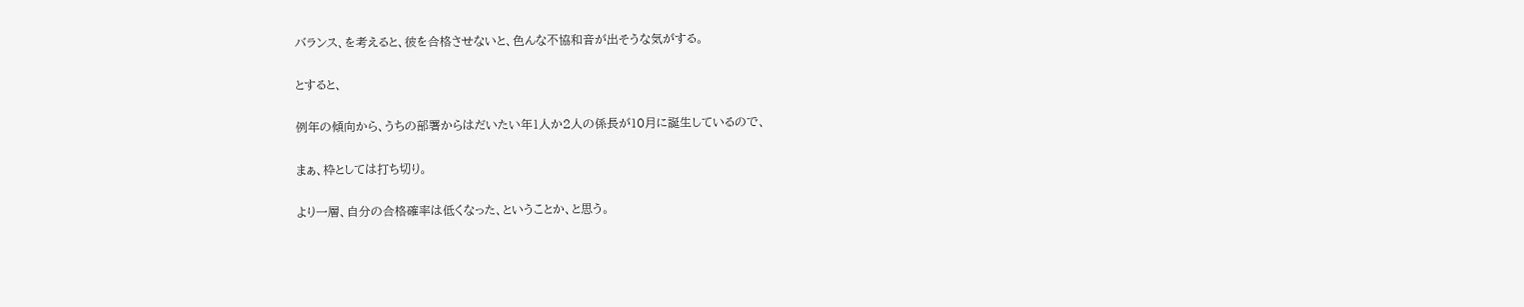バランス、を考えると、彼を合格させないと、色んな不協和音が出そうな気がする。

とすると、

例年の傾向から、うちの部署からはだいたい年1人か2人の係長が10月に誕生しているので、

まぁ、枠としては打ち切り。

より一層、自分の合格確率は低くなった、ということか、と思う。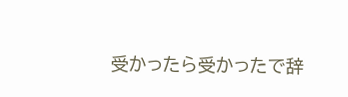受かったら受かったで辞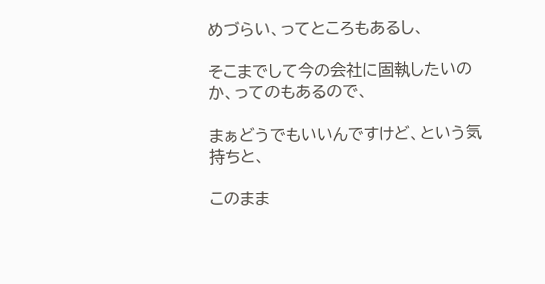めづらい、ってところもあるし、

そこまでして今の会社に固執したいのか、ってのもあるので、

まぁどうでもいいんですけど、という気持ちと、

このまま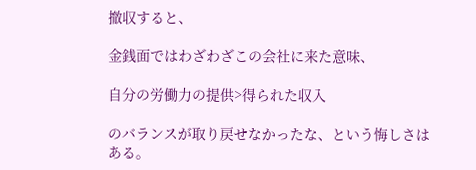撤収すると、

金銭面ではわざわざこの会社に来た意味、

自分の労働力の提供>得られた収入

のバランスが取り戻せなかったな、という悔しさはある。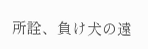所詮、負け犬の遠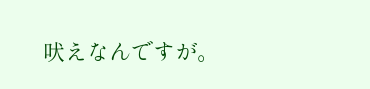吠えなんですが。